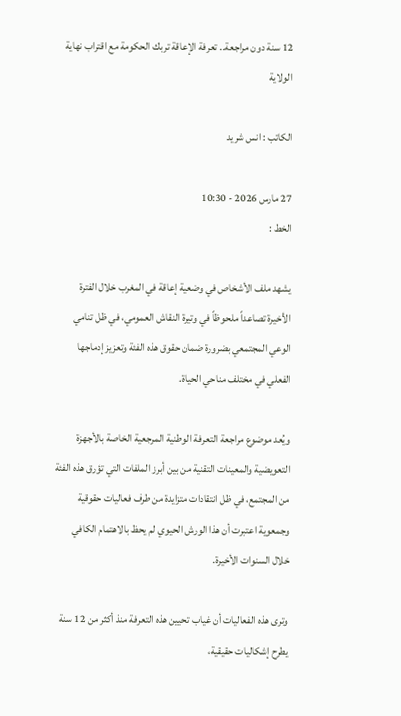12 سنة دون مراجعة.. تعرفة الإعاقة تربك الحكومة مع اقتراب نهاية الولاية

الكاتب : انس شريد

27 مارس 2026 - 10:30
الخط :

يشهد ملف الأشخاص في وضعية إعاقة في المغرب خلال الفترة الأخيرة تصاعداً ملحوظاً في وتيرة النقاش العمومي، في ظل تنامي الوعي المجتمعي بضرورة ضمان حقوق هذه الفئة وتعزيز إدماجها الفعلي في مختلف مناحي الحياة.

ويُعد موضوع مراجعة التعرفة الوطنية المرجعية الخاصة بالأجهزة التعويضية والمعينات التقنية من بين أبرز الملفات التي تؤرق هذه الفئة من المجتمع، في ظل انتقادات متزايدة من طرف فعاليات حقوقية وجمعوية اعتبرت أن هذا الورش الحيوي لم يحظ بالاهتمام الكافي خلال السنوات الأخيرة.

وترى هذه الفعاليات أن غياب تحيين هذه التعرفة منذ أكثر من 12 سنة يطرح إشكاليات حقيقية،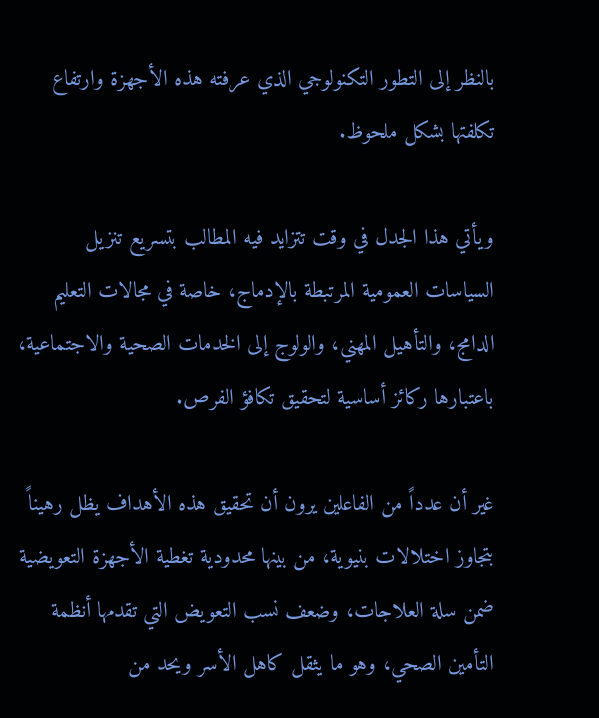بالنظر إلى التطور التكنولوجي الذي عرفته هذه الأجهزة وارتفاع تكلفتها بشكل ملحوظ.

ويأتي هذا الجدل في وقت تتزايد فيه المطالب بتسريع تنزيل السياسات العمومية المرتبطة بالإدماج، خاصة في مجالات التعليم الدامج، والتأهيل المهني، والولوج إلى الخدمات الصحية والاجتماعية، باعتبارها ركائز أساسية لتحقيق تكافؤ الفرص.

غير أن عدداً من الفاعلين يرون أن تحقيق هذه الأهداف يظل رهيناً بتجاوز اختلالات بنيوية، من بينها محدودية تغطية الأجهزة التعويضية ضمن سلة العلاجات، وضعف نسب التعويض التي تقدمها أنظمة التأمين الصحي، وهو ما يثقل كاهل الأسر ويحد من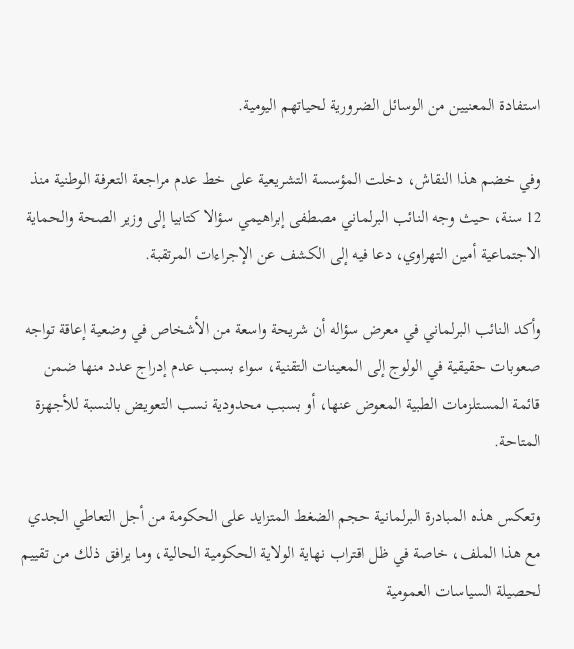استفادة المعنيين من الوسائل الضرورية لحياتهم اليومية.

وفي خضم هذا النقاش، دخلت المؤسسة التشريعية على خط عدم مراجعة التعرفة الوطنية منذ 12 سنة، حيث وجه النائب البرلماني مصطفى إبراهيمي سؤالا كتابيا إلى وزير الصحة والحماية الاجتماعية أمين التهراوي، دعا فيه إلى الكشف عن الإجراءات المرتقبة.

وأكد النائب البرلماني في معرض سؤاله أن شريحة واسعة من الأشخاص في وضعية إعاقة تواجه صعوبات حقيقية في الولوج إلى المعينات التقنية، سواء بسبب عدم إدراج عدد منها ضمن قائمة المستلزمات الطبية المعوض عنها، أو بسبب محدودية نسب التعويض بالنسبة للأجهزة المتاحة.

وتعكس هذه المبادرة البرلمانية حجم الضغط المتزايد على الحكومة من أجل التعاطي الجدي مع هذا الملف، خاصة في ظل اقتراب نهاية الولاية الحكومية الحالية، وما يرافق ذلك من تقييم لحصيلة السياسات العمومية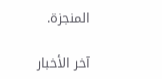المنجزة.

آخر الأخبار